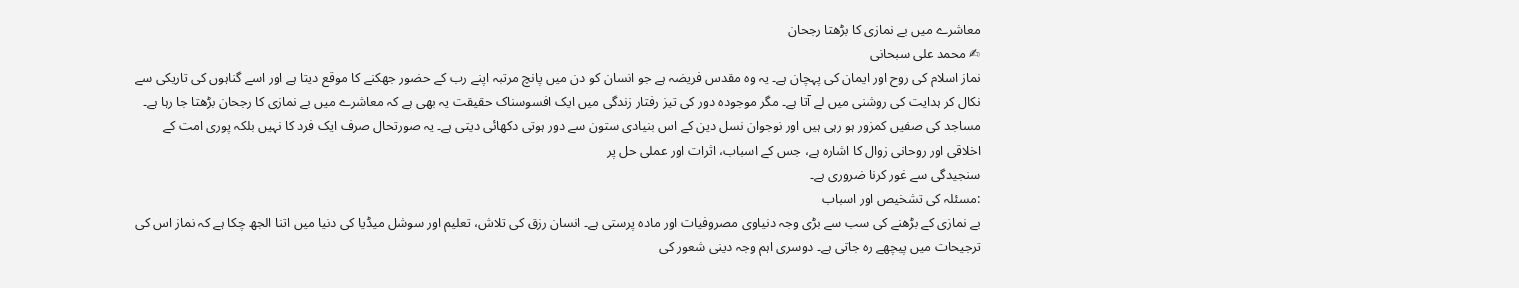معاشرے میں بے نمازی کا بڑھتا رجحان
✍ محمد علی سبحانی
نماز اسلام کی روح اور ایمان کی پہچان ہے۔ یہ وہ مقدس فریضہ ہے جو انسان کو دن میں پانچ مرتبہ اپنے رب کے حضور جھکنے کا موقع دیتا ہے اور اسے گناہوں کی تاریکی سے نکال کر ہدایت کی روشنی میں لے آتا ہے۔ مگر موجودہ دور کی تیز رفتار زندگی میں ایک افسوسناک حقیقت یہ بھی ہے کہ معاشرے میں بے نمازی کا رجحان بڑھتا جا رہا ہے۔ مساجد کی صفیں کمزور ہو رہی ہیں اور نوجوان نسل دین کے اس بنیادی ستون سے دور ہوتی دکھائی دیتی ہے۔ یہ صورتحال صرف ایک فرد کا نہیں بلکہ پوری امت کے اخلاقی اور روحانی زوال کا اشارہ ہے، جس کے اسباب، اثرات اور عملی حل پر
سنجیدگی سے غور کرنا ضروری ہے۔
:مسئلہ کی تشخیص اور اسباب
بے نمازی کے بڑھنے کی سب سے بڑی وجہ دنیاوی مصروفیات اور مادہ پرستی ہے۔ انسان رزق کی تلاش، تعلیم اور سوشل میڈیا کی دنیا میں اتنا الجھ چکا ہے کہ نماز اس کی ترجیحات میں پیچھے رہ جاتی ہے۔ دوسری اہم وجہ دینی شعور کی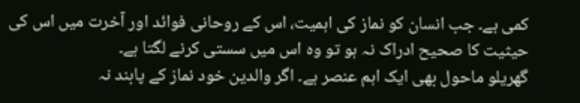کمی ہے۔ جب انسان کو نماز کی اہمیت، اس کے روحانی فوائد اور آخرت میں اس کی حیثیت کا صحیح ادراک نہ ہو تو وہ اس میں سستی کرنے لگتا ہے۔
گھریلو ماحول بھی ایک اہم عنصر ہے۔ اگر والدین خود نماز کے پابند نہ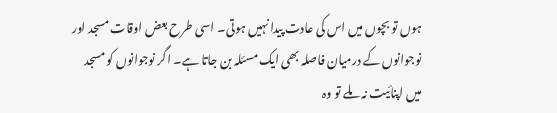ہوں تو بچوں میں اس کی عادت پیدا نہیں ہوتی۔ اسی طرح بعض اوقات مسجد اور نوجوانوں کے درمیان فاصلہ بھی ایک مسئلہ بن جاتا ہے۔ اگر نوجوانوں کو مسجد میں اپنائیت نہ ملے تو وہ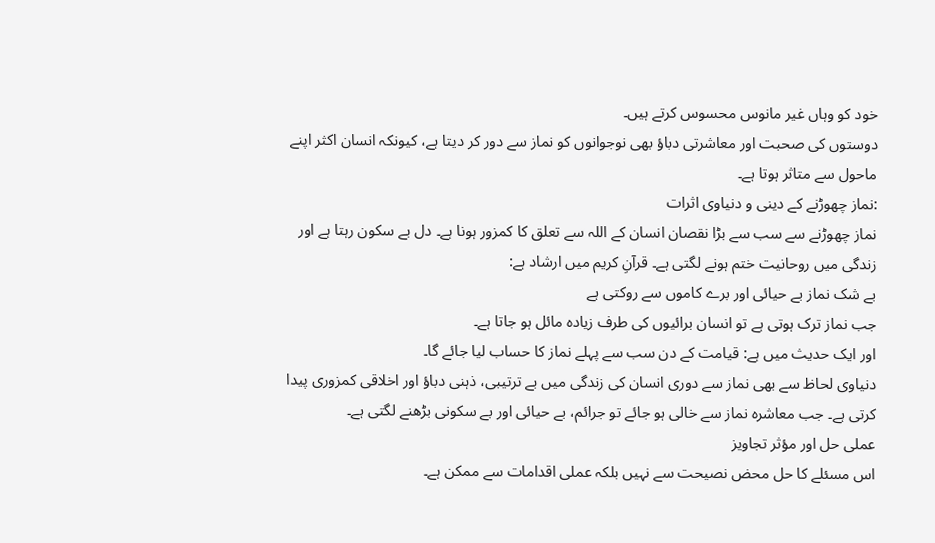خود کو وہاں غیر مانوس محسوس کرتے ہیں۔
دوستوں کی صحبت اور معاشرتی دباؤ بھی نوجوانوں کو نماز سے دور کر دیتا ہے، کیونکہ انسان اکثر اپنے ماحول سے متاثر ہوتا ہے۔
:نماز چھوڑنے کے دینی و دنیاوی اثرات
نماز چھوڑنے سے سب سے بڑا نقصان انسان کے اللہ سے تعلق کا کمزور ہونا ہے۔ دل بے سکون رہتا ہے اور زندگی میں روحانیت ختم ہونے لگتی ہے۔ قرآنِ کریم میں ارشاد ہے:
بے شک نماز بے حیائی اور برے کاموں سے روکتی ہے
جب نماز ترک ہوتی ہے تو انسان برائیوں کی طرف زیادہ مائل ہو جاتا ہے۔
اور ایک حدیث میں ہے: قیامت کے دن سب سے پہلے نماز کا حساب لیا جائے گا۔
دنیاوی لحاظ سے بھی نماز سے دوری انسان کی زندگی میں بے ترتیبی، ذہنی دباؤ اور اخلاقی کمزوری پیدا کرتی ہے۔ جب معاشرہ نماز سے خالی ہو جائے تو جرائم، بے حیائی اور بے سکونی بڑھنے لگتی ہے۔
عملی حل اور مؤثر تجاویز
اس مسئلے کا حل محض نصیحت سے نہیں بلکہ عملی اقدامات سے ممکن ہے۔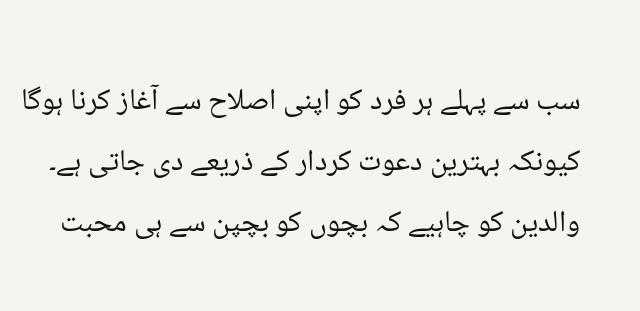سب سے پہلے ہر فرد کو اپنی اصلاح سے آغاز کرنا ہوگا کیونکہ بہترین دعوت کردار کے ذریعے دی جاتی ہے۔
والدین کو چاہیے کہ بچوں کو بچپن سے ہی محبت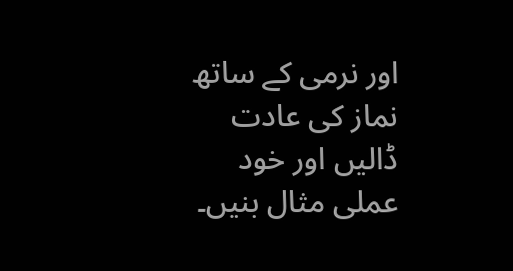اور نرمی کے ساتھ نماز کی عادت ڈالیں اور خود عملی مثال بنیں۔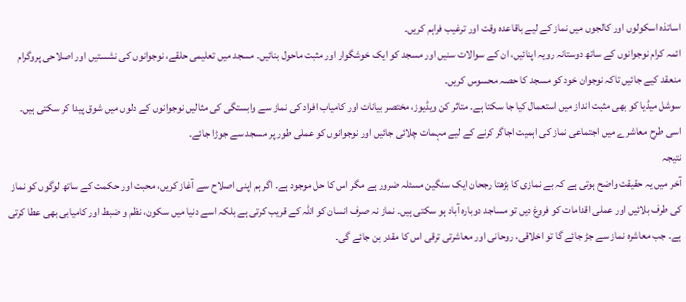اساتذہ اسکولوں اور کالجوں میں نماز کے لیے باقاعدہ وقت اور ترغیب فراہم کریں۔
ائمہ کرام نوجوانوں کے ساتھ دوستانہ رویہ اپنائیں، ان کے سوالات سنیں اور مسجد کو ایک خوشگوار اور مثبت ماحول بنائیں۔ مسجد میں تعلیمی حلقے، نوجوانوں کی نشستیں اور اصلاحی پروگرام منعقد کیے جائیں تاکہ نوجوان خود کو مسجد کا حصہ محسوس کریں۔
سوشل میڈیا کو بھی مثبت انداز میں استعمال کیا جا سکتا ہے۔ متاثر کن ویڈیوز، مختصر بیانات اور کامیاب افراد کی نماز سے وابستگی کی مثالیں نوجوانوں کے دلوں میں شوق پیدا کر سکتی ہیں۔
اسی طرح معاشرے میں اجتماعی نماز کی اہمیت اجاگر کرنے کے لیے مہمات چلائی جائیں اور نوجوانوں کو عملی طور پر مسجد سے جوڑا جائے۔
نتیجہ
آخر میں یہ حقیقت واضح ہوتی ہے کہ بے نمازی کا بڑھتا رجحان ایک سنگین مسئلہ ضرور ہے مگر اس کا حل موجود ہے۔ اگر ہم اپنی اصلاح سے آغاز کریں، محبت اور حکمت کے ساتھ لوگوں کو نماز کی طرف بلائیں اور عملی اقدامات کو فروغ دیں تو مساجد دوبارہ آباد ہو سکتی ہیں۔ نماز نہ صرف انسان کو اللہ کے قریب کرتی ہے بلکہ اسے دنیا میں سکون، نظم و ضبط اور کامیابی بھی عطا کرتی ہے۔ جب معاشرہ نماز سے جڑ جائے گا تو اخلاقی، روحانی اور معاشرتی ترقی اس کا مقدر بن جائے گی۔